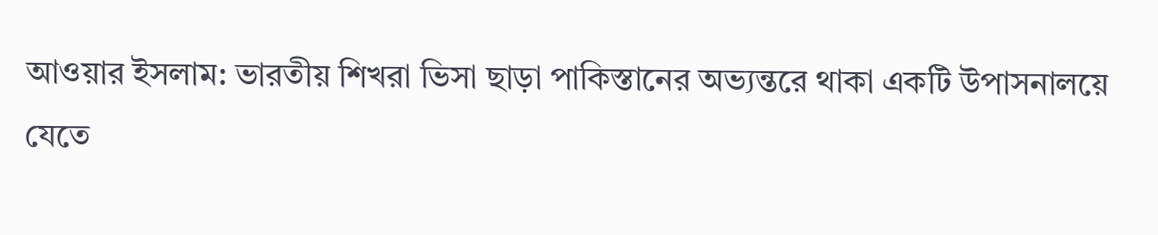আওয়ার ইসলাম: ভারতীয় শিখরা ভিসা ছাড়া পাকিস্তানের অভ্যন্তরে থাকা একটি উপাসনালয়ে যেতে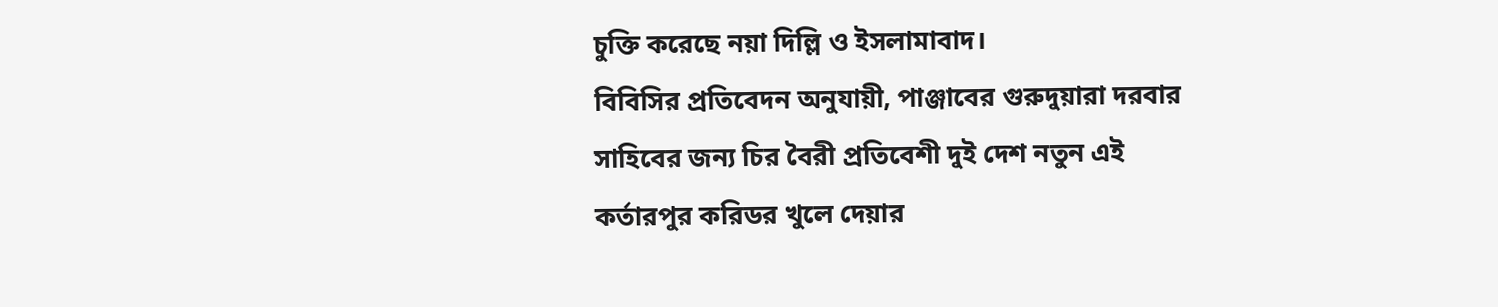চুক্তি করেছে নয়া দিল্লি ও ইসলামাবাদ।
বিবিসির প্রতিবেদন অনুযায়ী, পাঞ্জাবের গুরুদুয়ারা দরবার সাহিবের জন্য চির বৈরী প্রতিবেশী দুই দেশ নতুন এই কর্তারপুর করিডর খুলে দেয়ার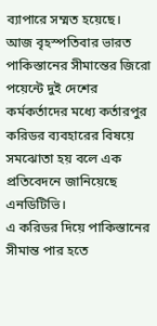ব্যাপারে সম্মত হয়েছে।
আজ বৃহস্পতিবার ভারত পাকিস্তানের সীমান্তের জিরো পয়েন্টে দুই দেশের কর্মকর্তাদের মধ্যে কর্তারপুর করিডর ব্যবহারের বিষয়ে সমঝোতা হয় বলে এক প্রতিবেদনে জানিয়েছে এনডিটিভি।
এ করিডর দিয়ে পাকিস্তানের সীমান্ত পার হতে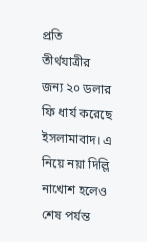প্রতি তীর্থযাত্রীর জন্য ২০ ডলার ফি ধার্য করেছে ইসলামাবাদ। এ নিয়ে নয়া দিল্লি নাখোশ হলেও শেষ পর্যন্ত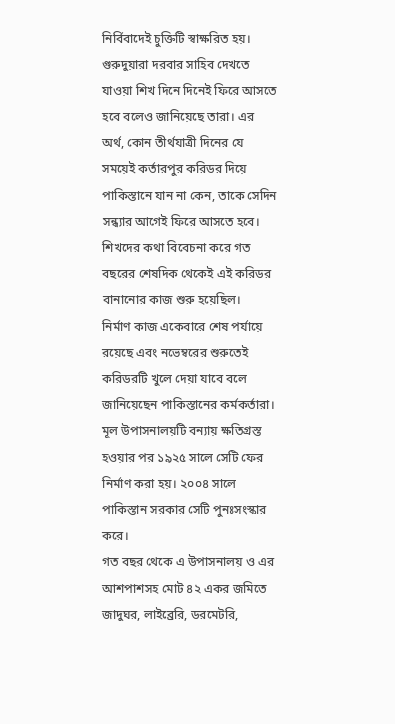নির্বিবাদেই চুক্তিটি স্বাক্ষরিত হয়।
গুরুদুয়ারা দরবার সাহিব দেখতে যাওয়া শিখ দিনে দিনেই ফিরে আসতে হবে বলেও জানিয়েছে তারা। এর অর্থ, কোন তীর্থযাত্রী দিনের যে সময়েই কর্তারপুর করিডর দিয়ে পাকিস্তানে যান না কেন, তাকে সেদিন সন্ধ্যার আগেই ফিরে আসতে হবে। শিখদের কথা বিবেচনা করে গত বছরের শেষদিক থেকেই এই করিডর বানানোর কাজ শুরু হয়েছিল।
নির্মাণ কাজ একেবারে শেষ পর্যায়ে রয়েছে এবং নভেম্বরের শুরুতেই করিডরটি খুলে দেয়া যাবে বলে জানিয়েছেন পাকিস্তানের কর্মকর্তারা।
মূল উপাসনালয়টি বন্যায় ক্ষতিগ্রস্ত হওয়ার পর ১৯২৫ সালে সেটি ফের নির্মাণ করা হয়। ২০০৪ সালে পাকিস্তান সরকার সেটি পুনঃসংস্কার করে।
গত বছর থেকে এ উপাসনালয় ও এর আশপাশসহ মোট ৪২ একর জমিতে জাদুঘর, লাইব্রেরি, ডরমেটরি,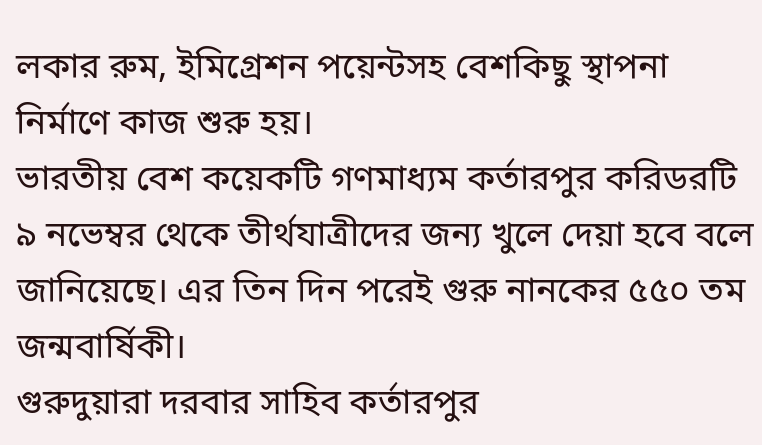লকার রুম, ইমিগ্রেশন পয়েন্টসহ বেশকিছু স্থাপনা নির্মাণে কাজ শুরু হয়।
ভারতীয় বেশ কয়েকটি গণমাধ্যম কর্তারপুর করিডরটি ৯ নভেম্বর থেকে তীর্থযাত্রীদের জন্য খুলে দেয়া হবে বলে জানিয়েছে। এর তিন দিন পরেই গুরু নানকের ৫৫০ তম জন্মবার্ষিকী।
গুরুদুয়ারা দরবার সাহিব কর্তারপুর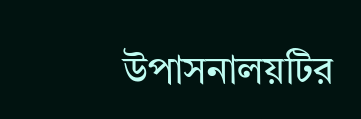উপাসনালয়টির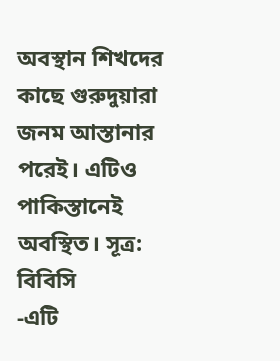অবস্থান শিখদের কাছে গুরুদুয়ারা জনম আস্তানার পরেই। এটিও পাকিস্তানেই অবস্থিত। সূত্র: বিবিসি
-এটি